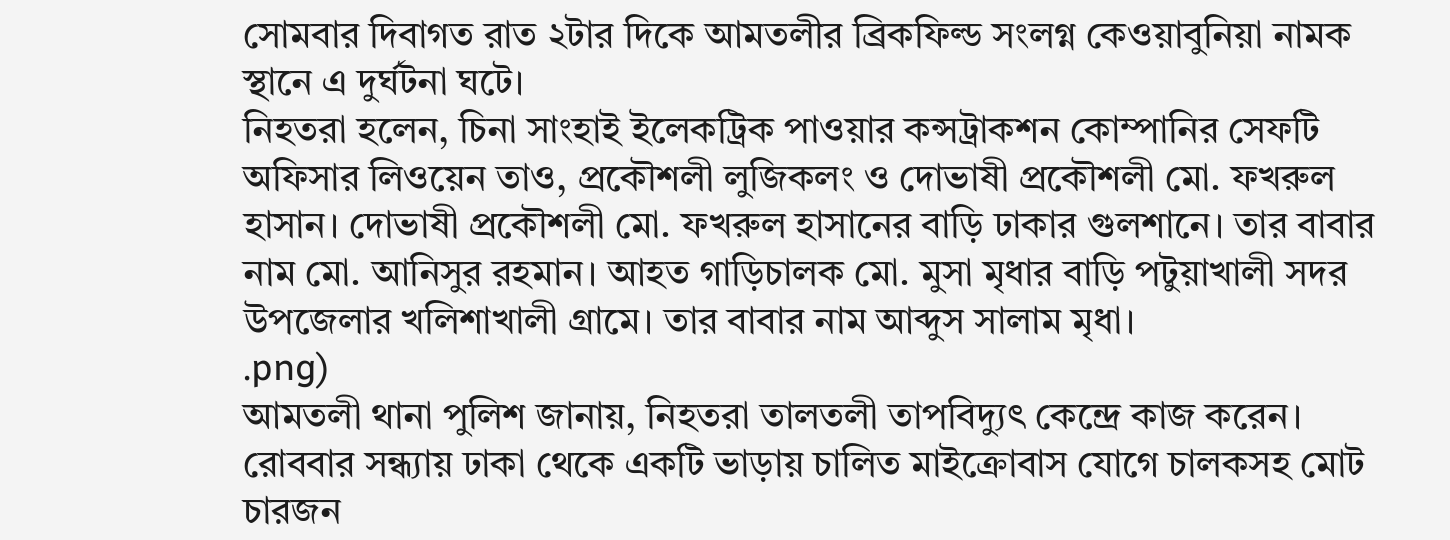সোমবার দিবাগত রাত ২টার দিকে আমতলীর ব্রিকফিল্ড সংলগ্ন কেওয়াবুনিয়া নামক স্থানে এ দুর্ঘটনা ঘটে।
নিহতরা হলেন, চিনা সাংহাই ইলেকট্রিক পাওয়ার কন্সট্রাকশন কোম্পানির সেফটি অফিসার লিওয়েন তাও, প্রকৌশলী লুজিকলং ও দোভাষী প্রকৌশলী মো. ফখরুল হাসান। দোভাষী প্রকৌশলী মো. ফখরুল হাসানের বাড়ি ঢাকার গুলশানে। তার বাবার নাম মো. আনিসুর রহমান। আহত গাড়িচালক মো. মুসা মৃধার বাড়ি পটুয়াখালী সদর উপজেলার খলিশাখালী গ্রামে। তার বাবার নাম আব্দুস সালাম মৃধা।
.png)
আমতলী থানা পুলিশ জানায়, নিহতরা তালতলী তাপবিদ্যুৎ কেন্দ্রে কাজ করেন। রোববার সন্ধ্যায় ঢাকা থেকে একটি ভাড়ায় চালিত মাইক্রোবাস যোগে চালকসহ মোট চারজন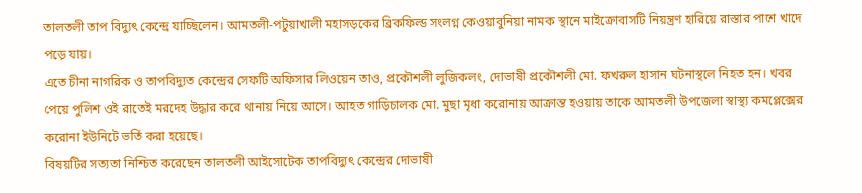তালতলী তাপ বিদ্যুৎ কেন্দ্রে যাচ্ছিলেন। আমতলী-পটুয়াখালী মহাসড়কের ব্রিকফিল্ড সংলগ্ন কেওয়াবুনিয়া নামক স্থানে মাইক্রোবাসটি নিয়ন্ত্রণ হারিয়ে রাস্তার পাশে খাদে পড়ে যায়।
এতে চীনা নাগরিক ও তাপবিদ্যুত কেন্দ্রের সেফটি অফিসার লিওয়েন তাও, প্রকৌশলী লুজিকলং, দোভাষী প্রকৌশলী মো. ফখরুল হাসান ঘটনাস্থলে নিহত হন। খবর পেয়ে পুলিশ ওই রাতেই মরদেহ উদ্ধার করে থানায় নিয়ে আসে। আহত গাড়িচালক মো. মুছা মৃধা করোনায় আক্রান্ত হওয়ায় তাকে আমতলী উপজেলা স্বাস্থ্য কমপ্লেক্সের করোনা ইউনিটে ভর্তি করা হয়েছে।
বিষয়টির সত্যতা নিশ্চিত করেছেন তালতলী আইসোটেক তাপবিদ্যুৎ কেন্দ্রের দোভাষী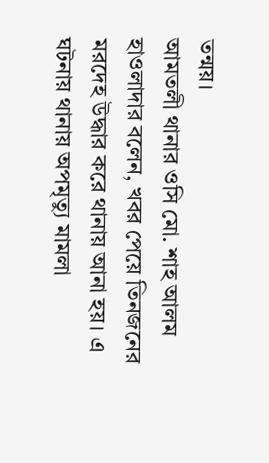তন্ময়।
আমতলী থানার ওসি মো. শাহ আলম হাওলাদার বলেন, খবর পেয়ে তিনজনের মরদেহ উদ্ধার করে থানায় আনা হয়। এ ঘটনায় থানায় অপমৃত্যু মামলা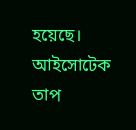হয়েছে। আইসোটেক তাপ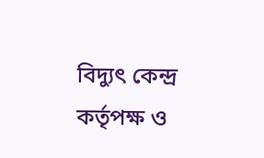বিদ্যুৎ কেন্দ্র কর্তৃপক্ষ ও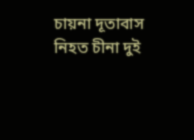চায়না দূতাবাস নিহত চীনা দুই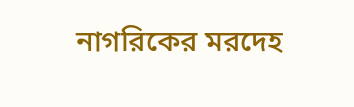নাগরিকের মরদেহ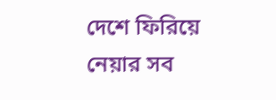দেশে ফিরিয়ে নেয়ার সব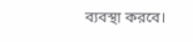ব্যবস্থা করবে।